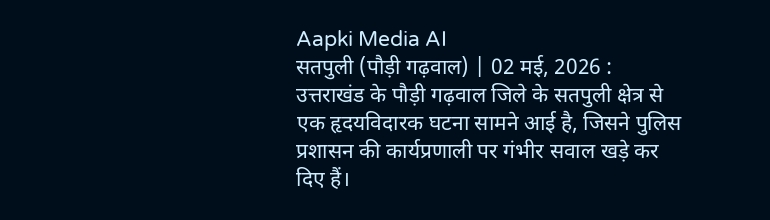Aapki Media AI
सतपुली (पौड़ी गढ़वाल) | 02 मई, 2026 : उत्तराखंड के पौड़ी गढ़वाल जिले के सतपुली क्षेत्र से एक हृदयविदारक घटना सामने आई है, जिसने पुलिस प्रशासन की कार्यप्रणाली पर गंभीर सवाल खड़े कर दिए हैं।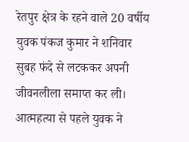रेतपुर क्षेत्र के रहने वाले 20 वर्षीय युवक पंकज कुमार ने शनिवार सुबह फंदे से लटककर अपनी जीवनलीला समाप्त कर ली। आत्महत्या से पहले युवक ने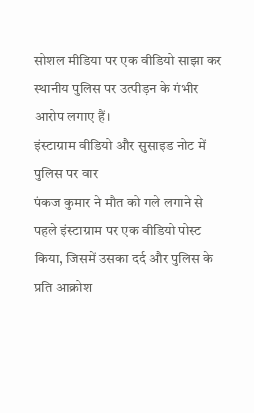सोशल मीडिया पर एक वीडियो साझा कर स्थानीय पुलिस पर उत्पीड़न के गंभीर आरोप लगाए हैं।
इंस्टाग्राम वीडियो और सुसाइड नोट में पुलिस पर वार
पंकज कुमार ने मौत को गले लगाने से पहले इंस्टाग्राम पर एक वीडियो पोस्ट किया, जिसमें उसका दर्द और पुलिस के प्रति आक्रोश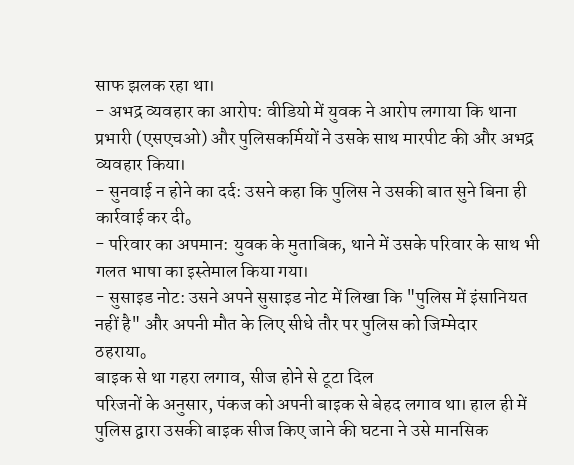साफ झलक रहा था।
- अभद्र व्यवहार का आरोप: वीडियो में युवक ने आरोप लगाया कि थाना प्रभारी (एसएचओ) और पुलिसकर्मियों ने उसके साथ मारपीट की और अभद्र व्यवहार किया।
- सुनवाई न होने का दर्द: उसने कहा कि पुलिस ने उसकी बात सुने बिना ही कार्रवाई कर दी。
- परिवार का अपमान: युवक के मुताबिक, थाने में उसके परिवार के साथ भी गलत भाषा का इस्तेमाल किया गया।
- सुसाइड नोट: उसने अपने सुसाइड नोट में लिखा कि "पुलिस में इंसानियत नहीं है" और अपनी मौत के लिए सीधे तौर पर पुलिस को जिम्मेदार ठहराया。
बाइक से था गहरा लगाव, सीज होने से टूटा दिल
परिजनों के अनुसार, पंकज को अपनी बाइक से बेहद लगाव था। हाल ही में पुलिस द्वारा उसकी बाइक सीज किए जाने की घटना ने उसे मानसिक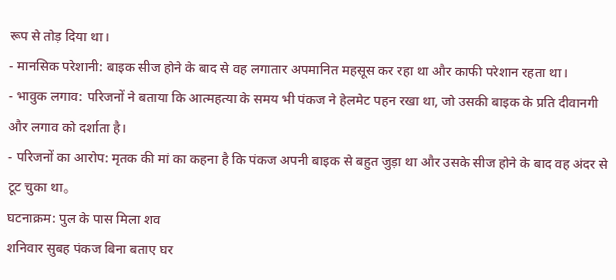रूप से तोड़ दिया था।
- मानसिक परेशानी: बाइक सीज होने के बाद से वह लगातार अपमानित महसूस कर रहा था और काफी परेशान रहता था।
- भावुक लगाव: परिजनों ने बताया कि आत्महत्या के समय भी पंकज ने हेलमेट पहन रखा था, जो उसकी बाइक के प्रति दीवानगी और लगाव को दर्शाता है।
- परिजनों का आरोप: मृतक की मां का कहना है कि पंकज अपनी बाइक से बहुत जुड़ा था और उसके सीज होने के बाद वह अंदर से टूट चुका था。
घटनाक्रम: पुल के पास मिला शव
शनिवार सुबह पंकज बिना बताए घर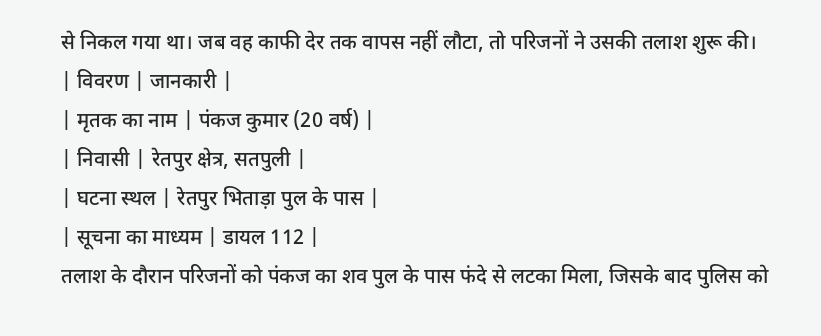से निकल गया था। जब वह काफी देर तक वापस नहीं लौटा, तो परिजनों ने उसकी तलाश शुरू की।
| विवरण | जानकारी |
| मृतक का नाम | पंकज कुमार (20 वर्ष) |
| निवासी | रेतपुर क्षेत्र, सतपुली |
| घटना स्थल | रेतपुर भिताड़ा पुल के पास |
| सूचना का माध्यम | डायल 112 |
तलाश के दौरान परिजनों को पंकज का शव पुल के पास फंदे से लटका मिला, जिसके बाद पुलिस को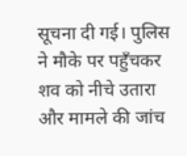सूचना दी गई। पुलिस ने मौके पर पहुँचकर शव को नीचे उतारा और मामले की जांच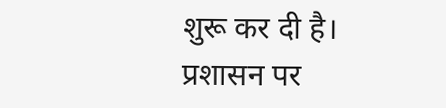शुरू कर दी है।
प्रशासन पर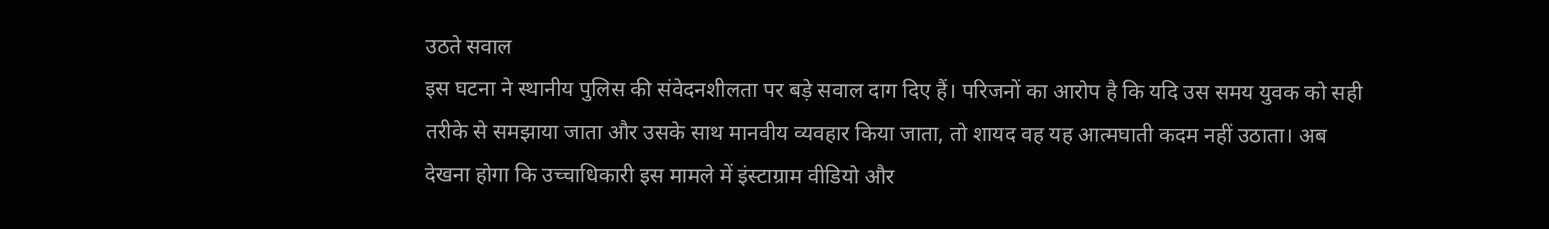उठते सवाल
इस घटना ने स्थानीय पुलिस की संवेदनशीलता पर बड़े सवाल दाग दिए हैं। परिजनों का आरोप है कि यदि उस समय युवक को सही तरीके से समझाया जाता और उसके साथ मानवीय व्यवहार किया जाता, तो शायद वह यह आत्मघाती कदम नहीं उठाता। अब देखना होगा कि उच्चाधिकारी इस मामले में इंस्टाग्राम वीडियो और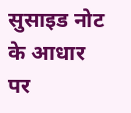सुसाइड नोट के आधार पर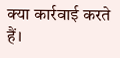क्या कार्रवाई करते हैं।